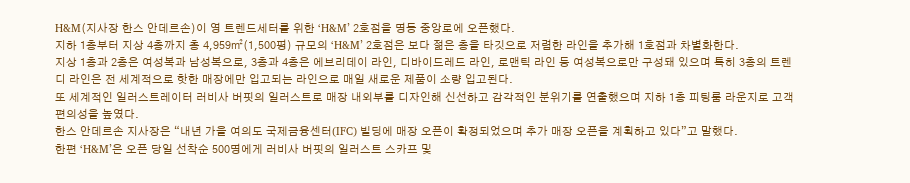H&M(지사장 한스 안데르손)이 영 트렌드세터를 위한 ‘H&M’ 2호점을 명동 중앙로에 오픈했다.
지하 1층부터 지상 4층까지 총 4,959㎡(1,500평) 규모의 ‘H&M’ 2호점은 보다 젊은 층을 타깃으로 저렴한 라인을 추가해 1호점과 차별화한다.
지상 1층과 2층은 여성복과 남성복으로, 3층과 4층은 에브리데이 라인, 디바이드레드 라인, 로맨틱 라인 등 여성복으로만 구성돼 있으며 특히 3층의 트렌디 라인은 전 세계적으로 핫한 매장에만 입고되는 라인으로 매일 새로운 제품이 소량 입고된다.
또 세계적인 일러스트레이터 러비사 버핏의 일러스트로 매장 내외부를 디자인해 신선하고 감각적인 분위기를 연출했으며 지하 1층 피팅룸 라운지로 고객 편의성을 높였다.
한스 안데르손 지사장은 “내년 가을 여의도 국제금융센터(IFC) 빌딩에 매장 오픈이 확정되었으며 추가 매장 오픈을 계획하고 있다”고 말했다.
한편 ‘H&M’은 오픈 당일 선착순 500명에게 러비사 버핏의 일러스트 스카프 및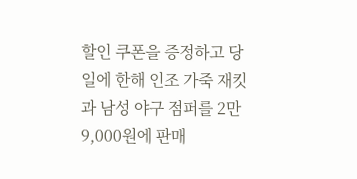할인 쿠폰을 증정하고 당일에 한해 인조 가죽 재킷과 남성 야구 점퍼를 2만9,000원에 판매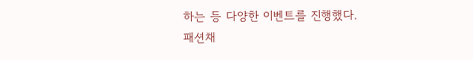하는 등 다양한 이벤트를 진행했다.
패션채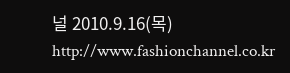널 2010.9.16(목) http://www.fashionchannel.co.kr